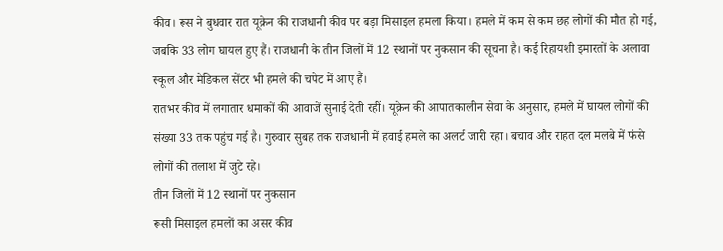कीव। रूस ने बुधवार रात यूक्रेन की राजधानी कीव पर बड़ा मिसाइल हमला किया। हमले में कम से कम छह लोगों की मौत हो गई, जबकि 33 लोग घायल हुए हैं। राजधानी के तीन जिलों में 12 स्थानों पर नुकसान की सूचना है। कई रिहायशी इमारतों के अलावा स्कूल और मेडिकल सेंटर भी हमले की चपेट में आए हैं।
रातभर कीव में लगातार धमाकों की आवाजें सुनाई देती रहीं। यूक्रेन की आपातकालीन सेवा के अनुसार, हमले में घायल लोगों की संख्या 33 तक पहुंच गई है। गुरुवार सुबह तक राजधानी में हवाई हमले का अलर्ट जारी रहा। बचाव और राहत दल मलबे में फंसे लोगों की तलाश में जुटे रहे।
तीन जिलों में 12 स्थानों पर नुकसान
रूसी मिसाइल हमलों का असर कीव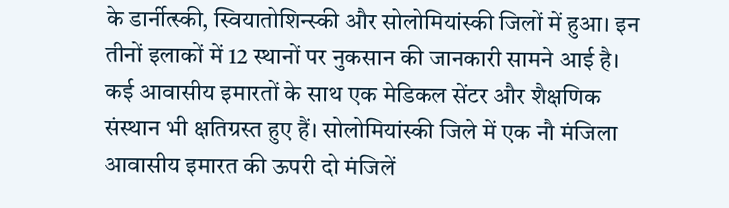के डार्नीत्स्की, स्वियातोशिन्स्की और सोलोमियांस्की जिलों में हुआ। इन तीनों इलाकों में 12 स्थानों पर नुकसान की जानकारी सामने आई है।
कई आवासीय इमारतों के साथ एक मेडिकल सेंटर और शैक्षणिक संस्थान भी क्षतिग्रस्त हुए हैं। सोलोमियांस्की जिले में एक नौ मंजिला आवासीय इमारत की ऊपरी दो मंजिलें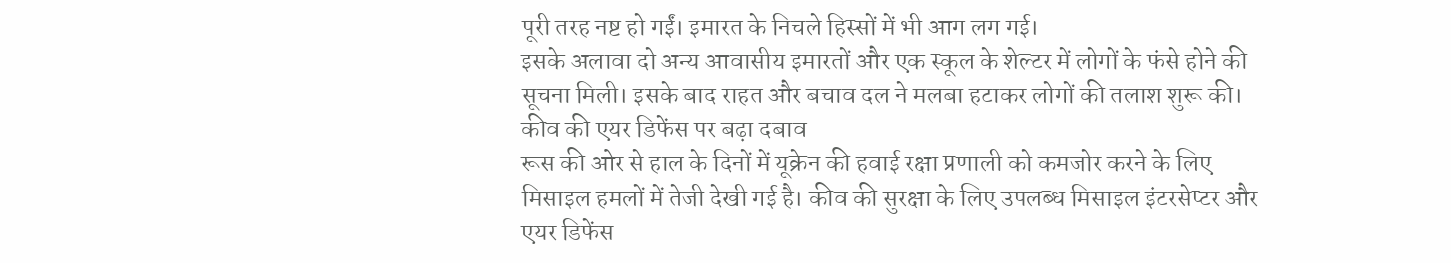पूरी तरह नष्ट हो गईं। इमारत के निचले हिस्सों में भी आग लग गई।
इसके अलावा दो अन्य आवासीय इमारतों और एक स्कूल के शेल्टर में लोगों के फंसे होने की सूचना मिली। इसके बाद राहत और बचाव दल ने मलबा हटाकर लोगों की तलाश शुरू की।
कीव की एयर डिफेंस पर बढ़ा दबाव
रूस की ओर से हाल के दिनों में यूक्रेन की हवाई रक्षा प्रणाली को कमजोर करने के लिए मिसाइल हमलों में तेजी देखी गई है। कीव की सुरक्षा के लिए उपलब्ध मिसाइल इंटरसेप्टर और एयर डिफेंस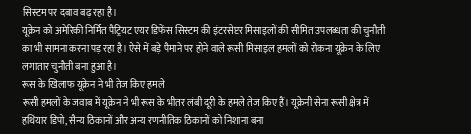सिस्टम पर दबाव बढ़ रहा है।
यूक्रेन को अमेरिकी निर्मित पैट्रियट एयर डिफेंस सिस्टम की इंटरसेप्टर मिसाइलों की सीमित उपलब्धता की चुनौती का भी सामना करना पड़ रहा है। ऐसे में बड़े पैमाने पर होने वाले रूसी मिसाइल हमलों को रोकना यूक्रेन के लिए लगातार चुनौती बना हुआ है।
रूस के खिलाफ यूक्रेन ने भी तेज किए हमले
रूसी हमलों के जवाब में यूक्रेन ने भी रूस के भीतर लंबी दूरी के हमले तेज किए हैं। यूक्रेनी सेना रूसी क्षेत्र में हथियार डिपो, सैन्य ठिकानों और अन्य रणनीतिक ठिकानों को निशाना बना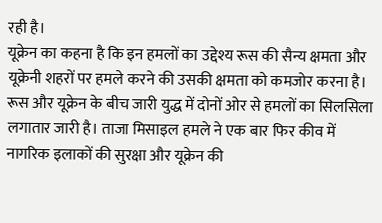रही है।
यूक्रेन का कहना है कि इन हमलों का उद्देश्य रूस की सैन्य क्षमता और यूक्रेनी शहरों पर हमले करने की उसकी क्षमता को कमजोर करना है।
रूस और यूक्रेन के बीच जारी युद्ध में दोनों ओर से हमलों का सिलसिला लगातार जारी है। ताजा मिसाइल हमले ने एक बार फिर कीव में नागरिक इलाकों की सुरक्षा और यूक्रेन की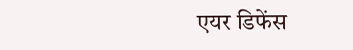एयर डिफेंस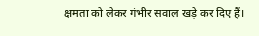क्षमता को लेकर गंभीर सवाल खड़े कर दिए हैं।